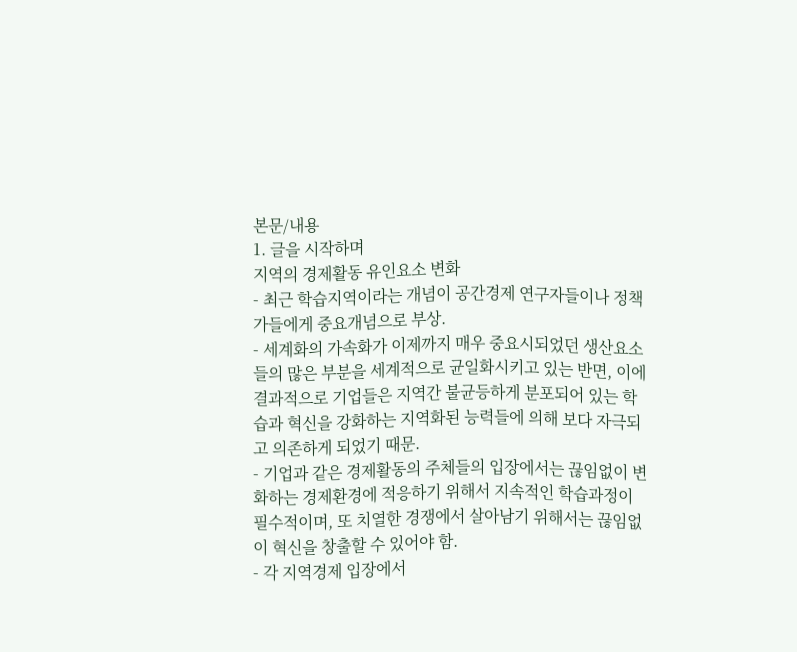본문/내용
1. 글을 시작하며
지역의 경제활동 유인요소 변화
- 최근 학습지역이라는 개념이 공간경제 연구자들이나 정책가들에게 중요개념으로 부상.
- 세계화의 가속화가 이제까지 매우 중요시되었던 생산요소들의 많은 부분을 세계적으로 균일화시키고 있는 반면, 이에 결과적으로 기업들은 지역간 불균등하게 분포되어 있는 학습과 혁신을 강화하는 지역화된 능력들에 의해 보다 자극되고 의존하게 되었기 때문.
- 기업과 같은 경제활동의 주체들의 입장에서는 끊임없이 변화하는 경제환경에 적응하기 위해서 지속적인 학습과정이 필수적이며, 또 치열한 경쟁에서 살아남기 위해서는 끊임없이 혁신을 창출할 수 있어야 함.
- 각 지역경제 입장에서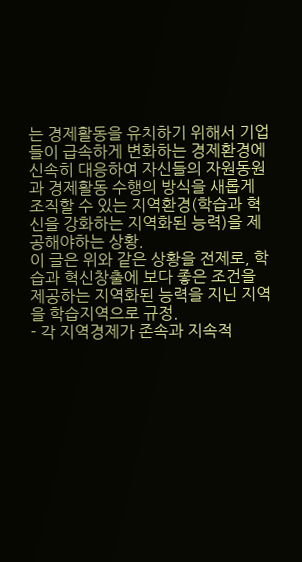는 경제활동을 유치하기 위해서 기업들이 급속하게 변화하는 경제환경에 신속히 대응하여 자신들의 자원동원과 경제활동 수행의 방식을 새롭게 조직할 수 있는 지역환경(학습과 혁신을 강화하는 지역화된 능력)을 제공해야하는 상황.
이 글은 위와 같은 상황을 전제로, 학습과 혁신창출에 보다 좋은 조건을 제공하는 지역화된 능력을 지닌 지역을 학습지역으로 규정.
- 각 지역경제가 존속과 지속적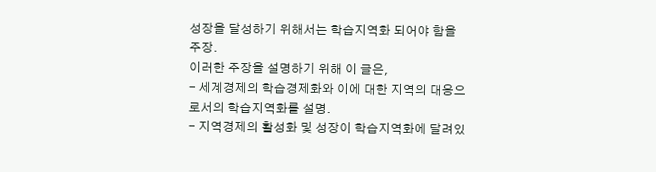성장을 달성하기 위해서는 학습지역화 되어야 함을 주장.
이러한 주장을 설명하기 위해 이 글은,
- 세계경제의 학습경제화와 이에 대한 지역의 대응으로서의 학습지역화를 설명.
- 지역경제의 활성화 및 성장이 학습지역화에 달려있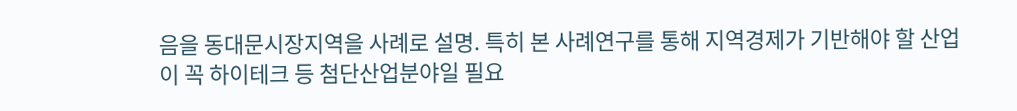음을 동대문시장지역을 사례로 설명. 특히 본 사례연구를 통해 지역경제가 기반해야 할 산업이 꼭 하이테크 등 첨단산업분야일 필요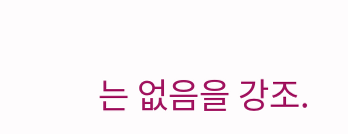는 없음을 강조.